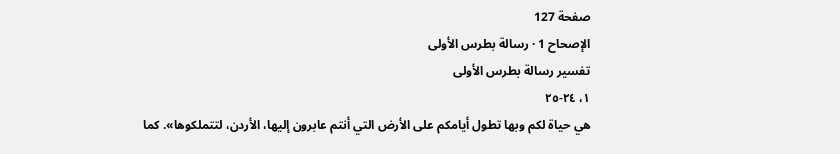صفحة 127
الإصحاح 1 · رسالة بطرس الأولى
تفسير رسالة بطرس الأولى
١، ٢٤-٢٥
هي حياة لكم وبها تطول أيامكم على الأرض التي أنتم عابرون إليها، الأردن، لتتملكوها». كما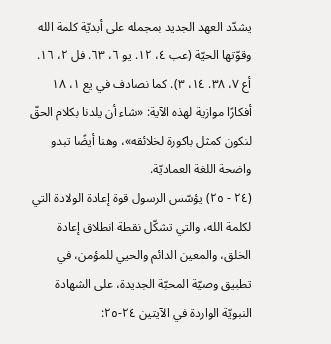يشدّد العهد الجديد بمجمله على أبديّة كلمة الله وقوّتها الحيّة (عب ٤، ١٢. يو ٦، ٦٣. فل ٢، ١٦. أع ٧، ٣٨. ١٤، ٣). كما نصادف في يع ١، ١٨ أفكارًا موازية لهذه الآية: «شاء أن يلدنا بكلام الحقّ لنكون كمثل باكورة لخلائقه»، وهنا أيضًا تبدو واضحة اللغة العماديّة.
(٢٤ - ٢٥) يؤسّس الرسول قوة إعادة الولادة التي لكلمة الله، والتي تشكّل نقطة انطلاق إعادة الخلق، والمعين الدائم والحيي للمؤمن، في تطبيق وصيّة المحبّة الجديدة، على الشهادة النبويّة الواردة في الآيتين ٢٤-٢٥: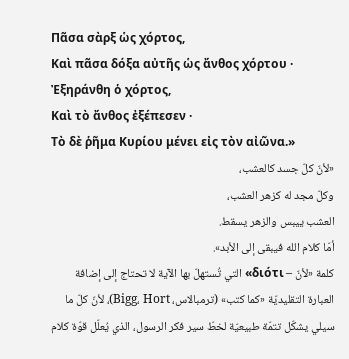Πᾶσα σὰρξ ὡς χόρτος,
Καὶ πᾶσα δόξα αὐτῆς ὡς ἄνθος χόρτου ·
Ἐξηράνθη ὁ χόρτος,
Καὶ τὸ ἄνθος ἐξέπεσεν ·
Τὸ δὲ ῥῆμα Κυρίου μένει εἰς τὸν αἰῶνα.»
«لأنّ كلّ جسد كالعشب،
وكلّ مجد له كزهر العشب،
العشب ييبس والزهر يسقط.
أمّا كلام الله فيبقى إلى الأبد».
كلمة «لأنّ – διότι» التي تُستهلّ بها الآية لا تحتاج إلى إضافة العبارة التقليديّة «كما كتب» (ترمبالاس، Bigg، Hort)، لأنّ كلّ ما سيلي يشكّل تتمّة طبيعيّة لخطّ سير فكر الرسول، الذي يُعلّل قوّة كلام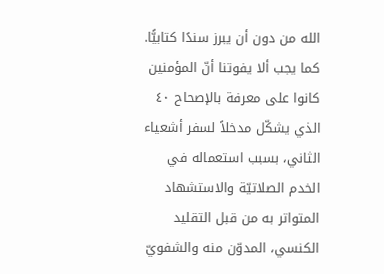الله من دون أن يبرز سندًا كتابيًّا. كما يجب ألا يفوتنا أنّ المؤمنين كانوا على معرفة بالإصحاح ٤٠ الذي يشكّل مدخلاً لسفر أشعياء الثاني، بسبب استعماله في الخدم الصلاتيّة والاستشهاد المتواتر به من قبل التقليد الكنسي، المدوّن منه والشفويّ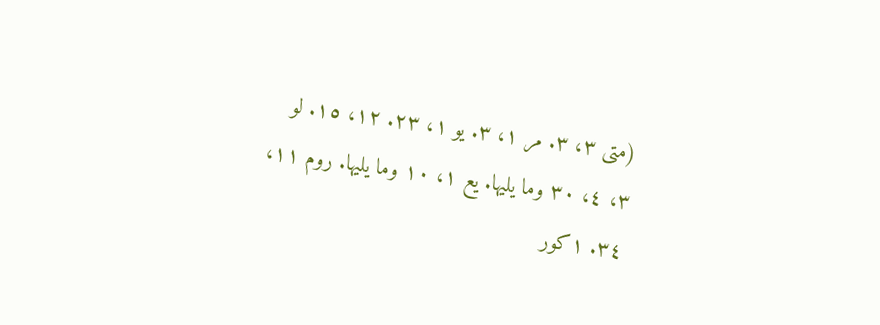(متى ٣، ٣. مر ١، ٣. يو ١، ٢٣. ١٢، ١٥. لو ٣، ٤، ٣٠ وما يليها. يع ١، ١٠ وما يليها. روم ١١، ٣٤. ١كور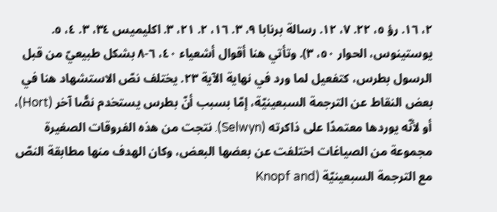٢، ١٦. رؤ ٥، ٢٢. ٧، ١٢. رسالة برنابا ٩، ٣. ١٦، ٢. ٢١، ٣. اكليميس ٣٤، ٣. ٤، ٥. يوستينوس، الحوار ٥٠، ٣). وتأتي هنا أقوال أشعياء ٤٠، ٦-٨ بشكل طبيعيّ من قبل الرسول بطرس، كتفعيل لما ورد في نهاية الآية ٢٣. يختلف نصّ الاستشهاد هنا في بعض النقاط عن الترجمة السبعينيّة، إمّا بسبب أنّ بطرس يستخدم نصًّا آخر (Hort)، أو لأنّه يوردها معتمدًا على ذاكرته (Selwyn). نتجت من هذه الفروقات الصغيرة مجموعة من الصياغات اختلفت عن بعضها البعض، وكان الهدف منها مطابقة النصّ مع الترجمة السبعينيّة (Knopf and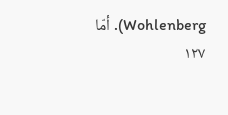Wohlenberg). أمّا
۱۲۷